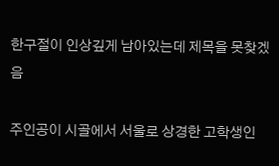한구절이 인상깊게 남아있는데 제목을 못찾겠음

주인공이 시골에서 서울로 상경한 고학생인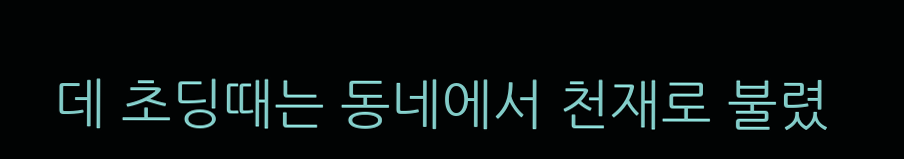데 초딩때는 동네에서 천재로 불렸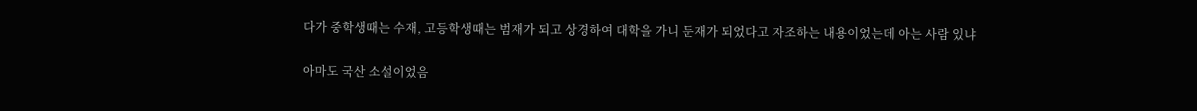다가 중학생때는 수재, 고등학생때는 범재가 되고 상경하여 대학을 가니 둔재가 되었다고 자조하는 내용이었는데 아는 사람 있냐

아마도 국산 소설이었음